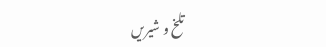تلخ و شیریں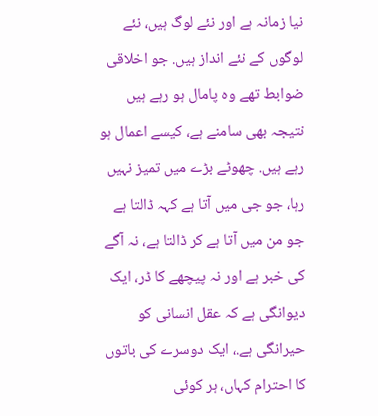نیا زمانہ ہے اور نئے لوگ ہیں، نئے لوگوں کے نئے انداز ہیں. جو اخلاقی ضوابط تھے وہ پامال ہو رہے ہیں نتیجہ بھی سامنے ہے، کیسے اعمال ہو رہے ہیں. چھوٹے بڑے میں تمیز نہیں رہا، جو جی میں آتا ہے کہہ ڈالتا ہے جو من میں آتا ہے کر ڈالتا ہے، نہ آگے کی خبر ہے اور نہ پیچھے کا ڈر، ایک دیوانگی ہے کہ عقل انسانی کو حیرانگی ہے.، ایک دوسرے کی باتوں کا احترام کہاں، ہر کوئی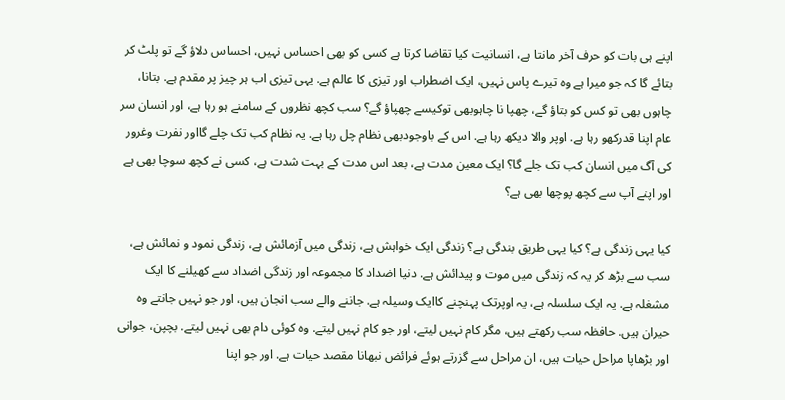اپنے ہی بات کو حرف آخر مانتا ہے، انسانیت کیا تقاضا کرتا ہے کسی کو بھی احساس نہیں، احساس دلاؤ گے تو پلٹ کر بتائے گا کہ جو میرا ہے وہ تیرے پاس نہیں، ایک اضطراب اور تیزی کا عالم ہے. یہی تیزی اب ہر چیز پر مقدم ہے. بتانا، چاہوں بھی تو کس کو بتاؤ گے، چھپا نا چاہوبھی توکیسے چھپاؤ گے؟ سب کچھ نظروں کے سامنے ہو رہا ہے، اور انسان سر عام اپنا قدرکھو رہا ہے. اوپر والا دیکھ رہا ہے. اس کے باوجودبھی نظام چل رہا ہے. یہ نظام کب تک چلے گااور نفرت وغرور کی آگ میں انسان کب تک جلے گا؟ ایک معین مدت ہے، بعد اس مدت کے بہت شدت ہے، کسی نے کچھ سوچا بھی ہے اور اپنے آپ سے کچھ پوچھا بھی ہے؟

کیا یہی زندگی ہے؟ کیا یہی طریق بندگی ہے؟ زندگی ایک خواہش ہے، زندگی میں آزمائش ہے، زندگی نمود و نمائش ہے، سب سے بڑھ کر یہ کہ زندگی میں موت و پیدائش ہے. دنیا اضداد کا مجموعہ اور زندگی اضداد سے کھیلنے کا ایک مشغلہ ہے. یہ ایک سلسلہ ہے، یہ اوپرتک پہنچنے کاایک وسیلہ ہے. جاننے والے سب انجان ہیں، اور جو نہیں جانتے وہ حیران ہیں. حافظہ سب رکھتے ہیں، مگر کام نہیں لیتے، اور جو کام نہیں لیتے. وہ کوئی دام بھی نہیں لیتے. بچپن، جوانی اور بڑھاپا مراحل حیات ہیں، ان مراحل سے گزرتے ہوئے فرائض نبھانا مقصد حیات ہے. اور جو اپنا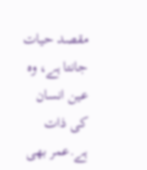مقصد حیات جانتا ہے، وہ عین انسان کی ذات ہے.عمر بھی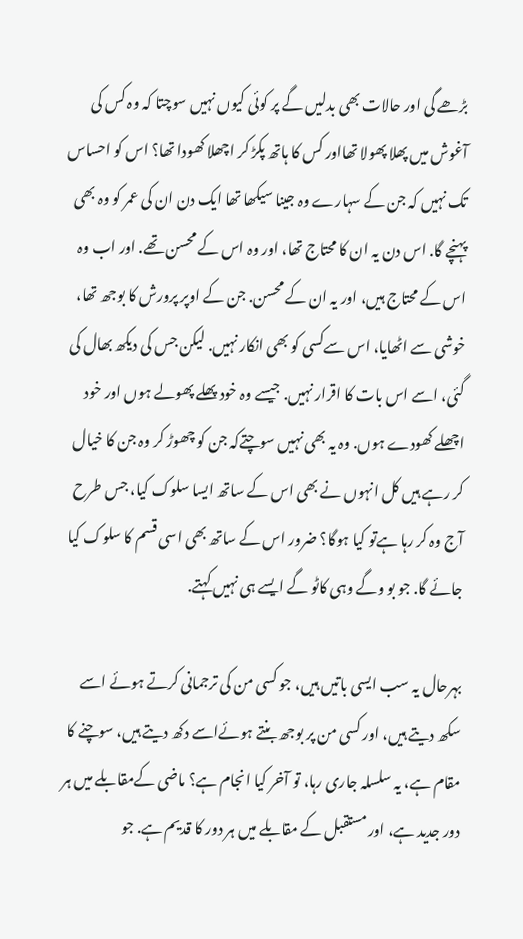بڑھے گی اور حالات بھی بدلیں گے پر کوئی کیوں نہیں سوچتا کہ وہ کس کی آغوش میں پھلا پھولا تھااور کس کا ہاتھ پکڑ کر اچھلا کھودا تھا؟ اس کو احساس تک نہیں کہ جن کے سہارے وہ جینا سیکھا تھا ایک دن ان کی عمر کو وہ بھی پہنچے گا. اس دن یہ ان کا محتاج تھا، اور وہ اس کے محسن تھے. اور اب وہ اس کے محتاج ہیں، اور یہ ان کے محسن. جن کے اوپر پرورش کا بوجھ تھا، خوشی سے اٹھایا، اس سےکسی کو بھی انکار نہیں. لیکن جس کی دیکھ بھال کی گئی، اسے اس بات کا اقرار نہیں. جیسے وہ خود پھلے پھولے ہوں اور خود اچھلے کھودے ہوں. وہ یہ بھی نہیں سوچتےکہ جن کو چھوڑ کر وہ جن کا خیال کر رہے ہیں کل انہوں نے بھی اس کے ساتھ ایسا سلوک کیا، جس طرح آج وہ کر رہا ہےتو کیا ہوگا؟ ضرور اس کے ساتھ بھی اسی قسم کا سلوک کیا جائے گا. جو بو وگے وہی کاٹو گے ایسے ہی نہیں کہتے.

بہرحال یہ سب ایسی باتیں ہیں، جو کسی من کی ترجمانی کرتے ہوئے اسے سکھ دیتے ہیں، اور کسی من پر بوجھ بنتے ہوئےاسے دکھ دیتے ہیں، سوچنے کا مقام ہے، یہ سلسلہ جاری رہا، تو آخر کیا انجام ہے؟ ماضی کےمقابلے میں ہر دور جدید ہے، اور مستقبل کے مقابلے میں ہر دور کا قدیم ہے. جو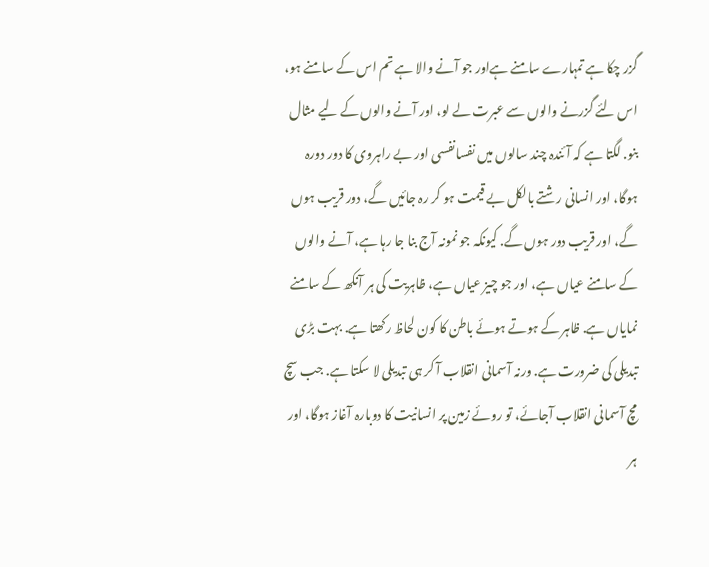گزر چکا ہے تمہارے سامنے ہےاور جو آنے والا ہے تم اس کے سامنے ہو، اس لئے گزرنے والوں سے عبرت لے لو، اور آنے والوں کے لیے مثال بنو. لگتا ہے کہ آئندہ چند سالوں میں نفسانفسی اور بے راہروی کا دور دورہ ہوگا، اور انسانی رشتے بالکل بے قیمت ہو کر رہ جائیں گے، دور قریب ہوں گے، اور قریب دور ہوں گے. کیونکہ جو نمونہ آج بنا جا رہا ہے، آنے والوں کے سامنے عیاں ہے، اور جو چیز عیاں ہے، ظاہریت کی ہر آنکھ کے سامنے نمایاں ہے. ظاہر کے ہوتے ہوئے باطن کا کون لحاظ رکھتا ہے. بہت بڑی تبدیلی کی ضرورت ہے. ورنہ آسمانی انقلاب آ کر ہی تبدیلی لا سکتا ہے. جب سچ مچ آسمانی انقلاب آجائے، تو روئے زمین پر انسانیت کا دوبارہ آغاز ہوگا، اور ہر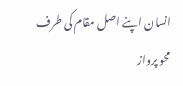انسان اپنے اصل مقام کی طرف محو پرواز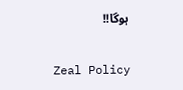ہوگا!!

Zeal Policy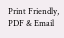Print Friendly, PDF & Email